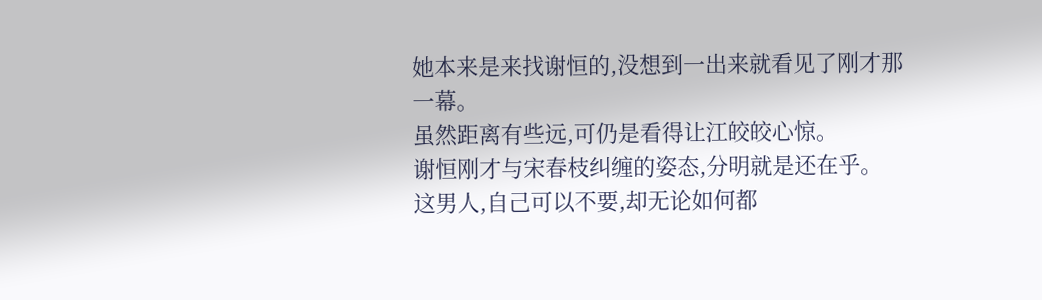她本来是来找谢恒的,没想到一出来就看见了刚才那一幕。
虽然距离有些远,可仍是看得让江皎皎心惊。
谢恒刚才与宋春枝纠缠的姿态,分明就是还在乎。
这男人,自己可以不要,却无论如何都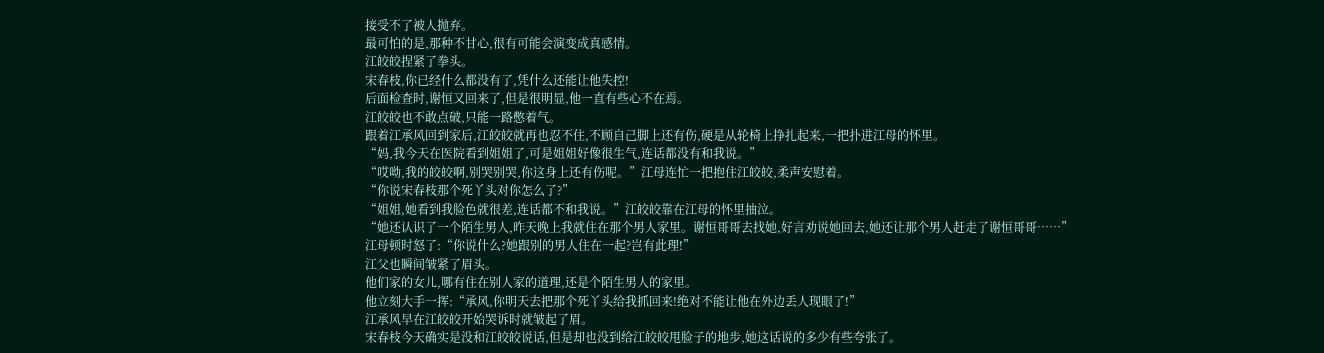接受不了被人抛弃。
最可怕的是,那种不甘心,很有可能会演变成真感情。
江皎皎捏紧了拳头。
宋春枝,你已经什么都没有了,凭什么还能让他失控!
后面检查时,谢恒又回来了,但是很明显,他一直有些心不在焉。
江皎皎也不敢点破,只能一路憋着气。
跟着江承风回到家后,江皎皎就再也忍不住,不顾自己脚上还有伤,硬是从轮椅上挣扎起来,一把扑进江母的怀里。
“妈,我今天在医院看到姐姐了,可是姐姐好像很生气,连话都没有和我说。”
“哎呦,我的皎皎啊,别哭别哭,你这身上还有伤呢。”江母连忙一把抱住江皎皎,柔声安慰着。
“你说宋春枝那个死丫头对你怎么了?”
“姐姐,她看到我脸色就很差,连话都不和我说。”江皎皎靠在江母的怀里抽泣。
“她还认识了一个陌生男人,昨天晚上我就住在那个男人家里。谢恒哥哥去找她,好言劝说她回去,她还让那个男人赶走了谢恒哥哥……”
江母顿时怒了:“你说什么?她跟别的男人住在一起?岂有此理!”
江父也瞬间皱紧了眉头。
他们家的女儿,哪有住在别人家的道理,还是个陌生男人的家里。
他立刻大手一挥:“承风,你明天去把那个死丫头给我抓回来!绝对不能让他在外边丢人现眼了!”
江承风早在江皎皎开始哭诉时就皱起了眉。
宋春枝今天确实是没和江皎皎说话,但是却也没到给江皎皎甩脸子的地步,她这话说的多少有些夸张了。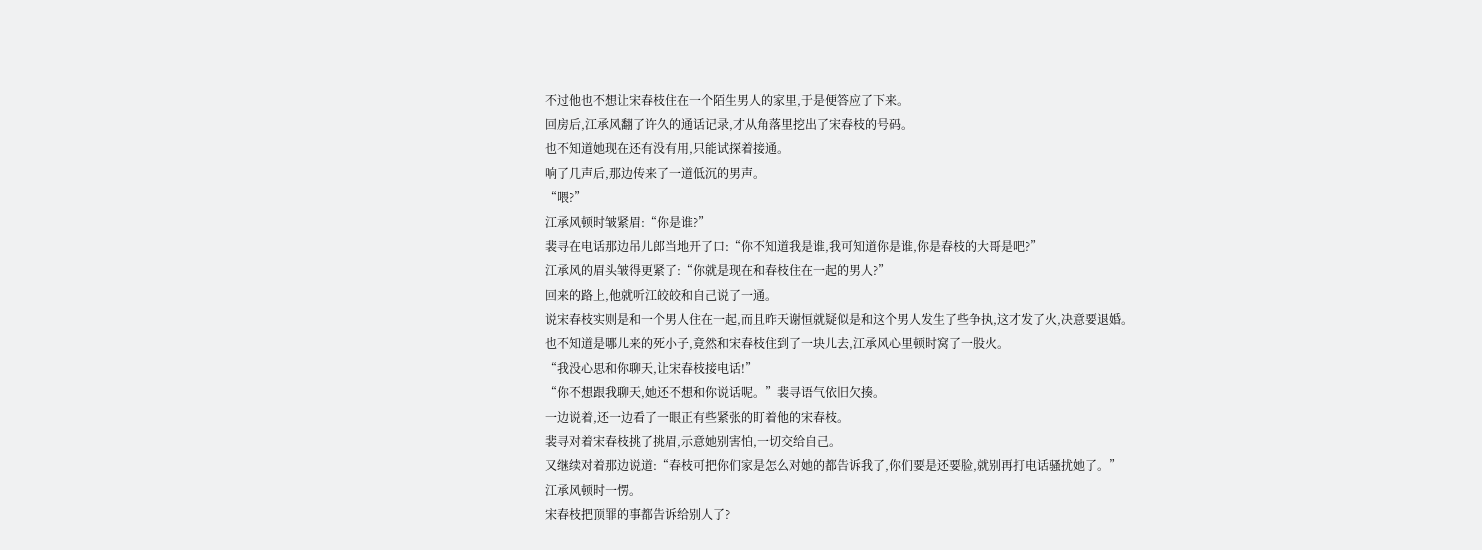不过他也不想让宋春枝住在一个陌生男人的家里,于是便答应了下来。
回房后,江承风翻了许久的通话记录,才从角落里挖出了宋春枝的号码。
也不知道她现在还有没有用,只能试探着接通。
响了几声后,那边传来了一道低沉的男声。
“喂?”
江承风顿时皱紧眉:“你是谁?”
裴寻在电话那边吊儿郎当地开了口:“你不知道我是谁,我可知道你是谁,你是春枝的大哥是吧?”
江承风的眉头皱得更紧了:“你就是现在和春枝住在一起的男人?”
回来的路上,他就听江皎皎和自己说了一通。
说宋春枝实则是和一个男人住在一起,而且昨天谢恒就疑似是和这个男人发生了些争执,这才发了火,决意要退婚。
也不知道是哪儿来的死小子,竟然和宋春枝住到了一块儿去,江承风心里顿时窝了一股火。
“我没心思和你聊天,让宋春枝接电话!”
“你不想跟我聊天,她还不想和你说话呢。”裴寻语气依旧欠揍。
一边说着,还一边看了一眼正有些紧张的盯着他的宋春枝。
裴寻对着宋春枝挑了挑眉,示意她别害怕,一切交给自己。
又继续对着那边说道:“春枝可把你们家是怎么对她的都告诉我了,你们要是还要脸,就别再打电话骚扰她了。”
江承风顿时一愣。
宋春枝把顶罪的事都告诉给别人了?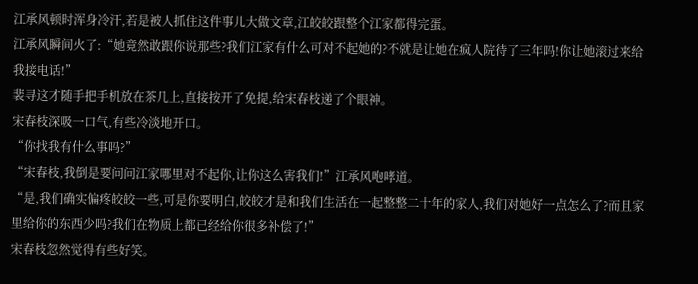江承风顿时浑身冷汗,若是被人抓住这件事儿大做文章,江皎皎跟整个江家都得完蛋。
江承风瞬间火了:“她竟然敢跟你说那些?我们江家有什么可对不起她的?不就是让她在疯人院待了三年吗!你让她滚过来给我接电话!”
裴寻这才随手把手机放在茶几上,直接按开了免提,给宋春枝递了个眼神。
宋春枝深吸一口气,有些冷淡地开口。
“你找我有什么事吗?”
“宋春枝,我倒是要问问江家哪里对不起你,让你这么害我们!”江承风咆哮道。
“是,我们确实偏疼皎皎一些,可是你要明白,皎皎才是和我们生活在一起整整二十年的家人,我们对她好一点怎么了?而且家里给你的东西少吗?我们在物质上都已经给你很多补偿了!”
宋春枝忽然觉得有些好笑。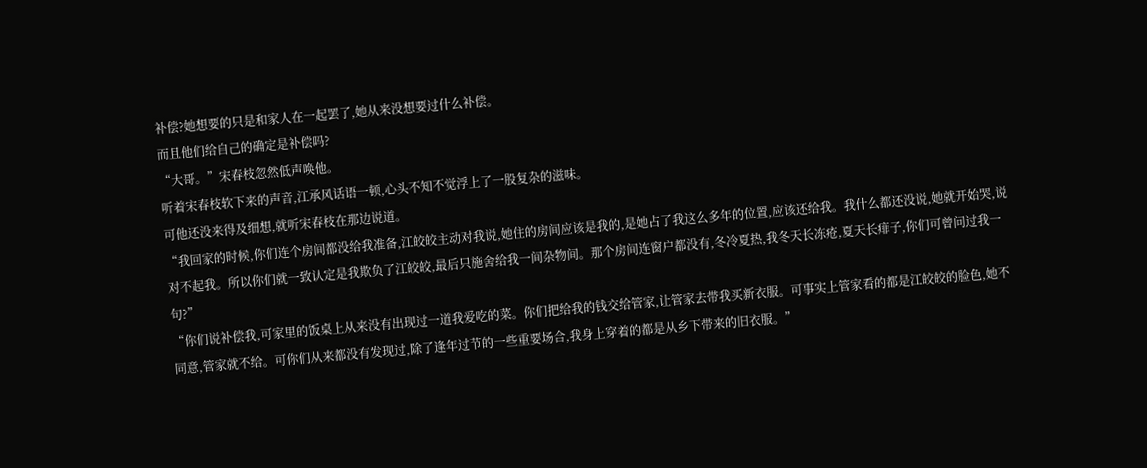补偿?她想要的只是和家人在一起罢了,她从来没想要过什么补偿。
而且他们给自己的确定是补偿吗?
“大哥。”宋春枝忽然低声唤他。
听着宋春枝软下来的声音,江承风话语一顿,心头不知不觉浮上了一股复杂的滋味。
可他还没来得及细想,就听宋春枝在那边说道。
“我回家的时候,你们连个房间都没给我准备,江皎皎主动对我说,她住的房间应该是我的,是她占了我这么多年的位置,应该还给我。我什么都还没说,她就开始哭,说对不起我。所以你们就一致认定是我欺负了江皎皎,最后只施舍给我一间杂物间。那个房间连窗户都没有,冬冷夏热,我冬天长冻疮,夏天长痱子,你们可曾问过我一句?”
“你们说补偿我,可家里的饭桌上从来没有出现过一道我爱吃的菜。你们把给我的钱交给管家,让管家去带我买新衣服。可事实上管家看的都是江皎皎的脸色,她不同意,管家就不给。可你们从来都没有发现过,除了逢年过节的一些重要场合,我身上穿着的都是从乡下带来的旧衣服。”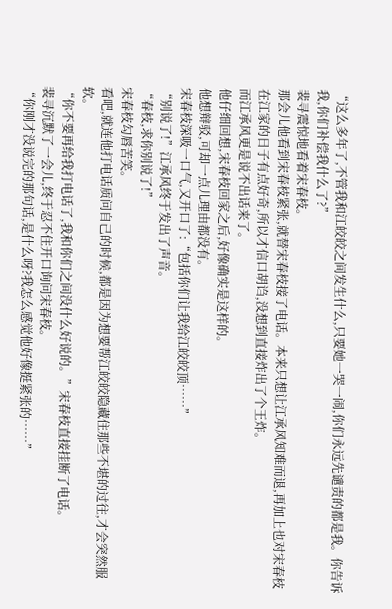“这么多年了,不管我和江皎皎之间发生什么,只要她一哭一闹,你们永远先谴责的都是我。你告诉我,你们补偿我什么了?”
裴寻震惊地看着宋春枝。
那会儿他看到宋春枝紧张,就替宋春枝接了电话。本来只想让江承风知难而退,再加上也对宋春枝在江家的日子有点好奇,所以才信口胡诌,没想到直接炸出了个王炸。
而江承风更是说不出话来了。
他仔细回想,宋春枝回家之后,好像确实是这样的。
他想辩驳,可却一点儿理由都没有。
宋春枝深吸一口气,又开口了:“包括你们让我给江皎皎顶……”
“别说了!”江承风终于发出了声音。
“春枝,求你别说了!”
宋春枝勾唇苦笑。
看吧,就连他打电话质问自己的时候,都是因为想要帮江皎皎隐藏住那些不堪的过往,才会突然服软。
“你不要再给我打电话了,我和你们之间没什么好说的。”宋春枝直接挂断了电话。
裴寻沉默了一会儿,终于忍不住开口询问宋春枝。
“你刚才没说完的那句话,是什么呀?我怎么感觉他好像挺紧张的……”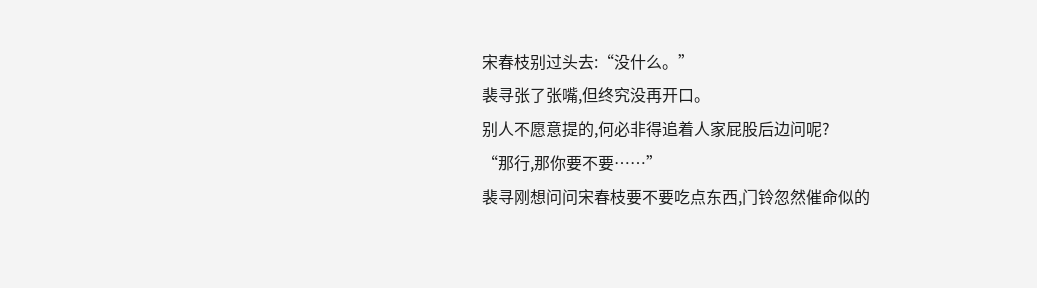宋春枝别过头去:“没什么。”
裴寻张了张嘴,但终究没再开口。
别人不愿意提的,何必非得追着人家屁股后边问呢?
“那行,那你要不要……”
裴寻刚想问问宋春枝要不要吃点东西,门铃忽然催命似的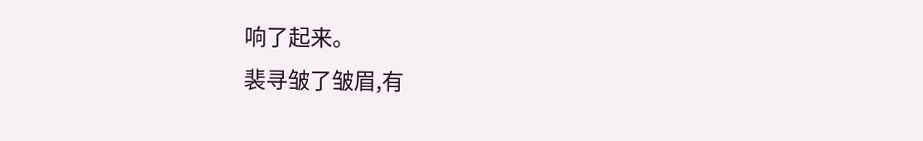响了起来。
裴寻皱了皱眉,有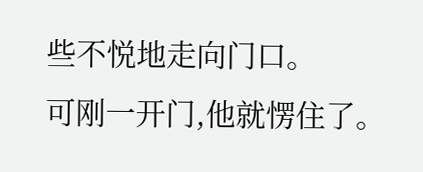些不悦地走向门口。
可刚一开门,他就愣住了。